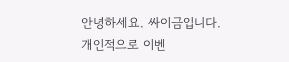안녕하세요. 싸이금입니다.
개인적으로 이벤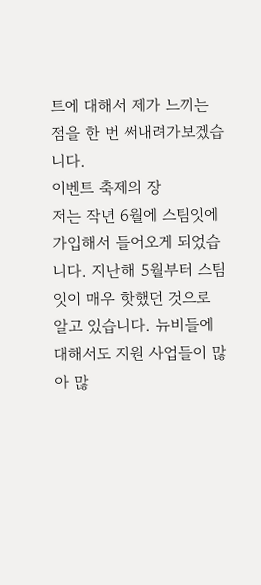트에 대해서 제가 느끼는 점을 한 번 써내려가보겠습니다.
이벤트 축제의 장
저는 작년 6월에 스팀잇에 가입해서 들어오게 되었습니다. 지난해 5월부터 스팀잇이 매우 핫했던 것으로 알고 있습니다. 뉴비들에 대해서도 지원 사업들이 많아 많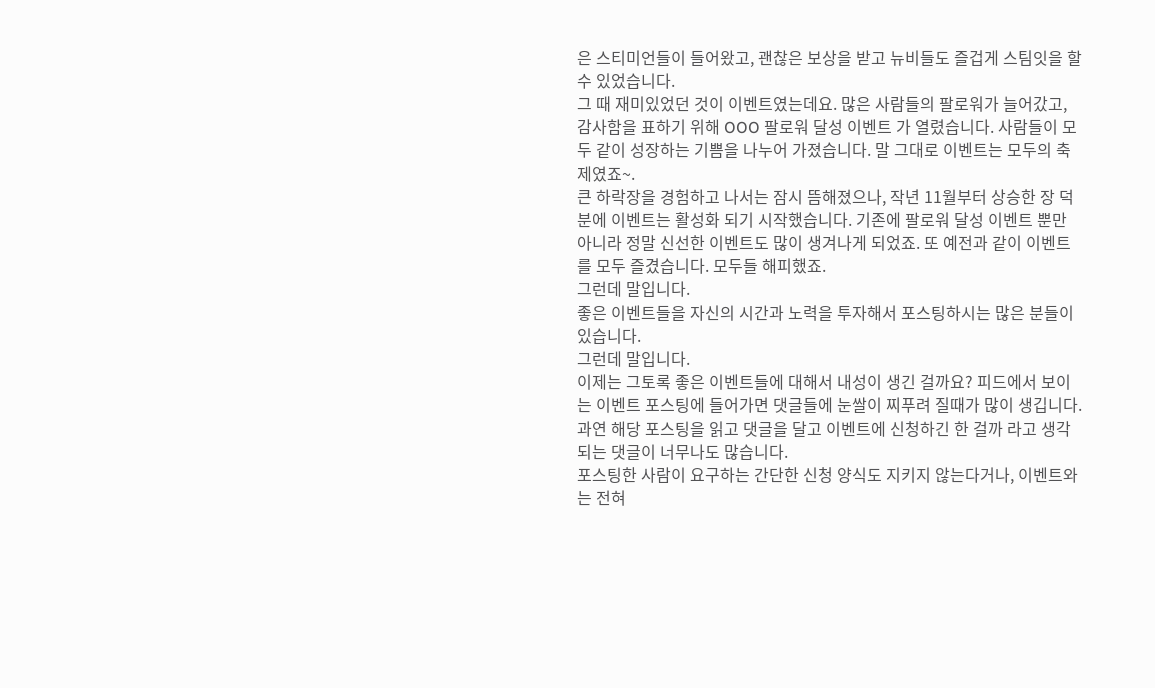은 스티미언들이 들어왔고, 괜찮은 보상을 받고 뉴비들도 즐겁게 스팀잇을 할 수 있었습니다.
그 때 재미있었던 것이 이벤트였는데요. 많은 사람들의 팔로워가 늘어갔고, 감사함을 표하기 위해 OOO 팔로워 달성 이벤트 가 열렸습니다. 사람들이 모두 같이 성장하는 기쁨을 나누어 가졌습니다. 말 그대로 이벤트는 모두의 축제였죠~.
큰 하락장을 경험하고 나서는 잠시 뜸해졌으나, 작년 11월부터 상승한 장 덕분에 이벤트는 활성화 되기 시작했습니다. 기존에 팔로워 달성 이벤트 뿐만 아니라 정말 신선한 이벤트도 많이 생겨나게 되었죠. 또 예전과 같이 이벤트를 모두 즐겼습니다. 모두들 해피했죠.
그런데 말입니다.
좋은 이벤트들을 자신의 시간과 노력을 투자해서 포스팅하시는 많은 분들이 있습니다.
그런데 말입니다.
이제는 그토록 좋은 이벤트들에 대해서 내성이 생긴 걸까요? 피드에서 보이는 이벤트 포스팅에 들어가면 댓글들에 눈쌀이 찌푸려 질때가 많이 생깁니다. 과연 해당 포스팅을 읽고 댓글을 달고 이벤트에 신청하긴 한 걸까 라고 생각되는 댓글이 너무나도 많습니다.
포스팅한 사람이 요구하는 간단한 신청 양식도 지키지 않는다거나, 이벤트와는 전혀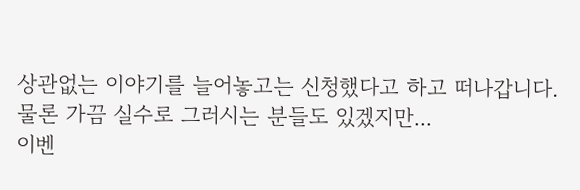상관없는 이야기를 늘어놓고는 신청했다고 하고 떠나갑니다. 물론 가끔 실수로 그러시는 분들도 있겠지만...
이벤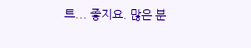트... 좋지요. 많은 분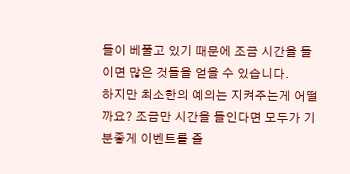들이 베풀고 있기 때문에 조금 시간을 들이면 많은 것들을 얻을 수 있습니다.
하지만 최소한의 예의는 지켜주는게 어떨까요? 조금만 시간을 들인다면 모두가 기분좋게 이벤트를 즐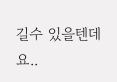길수 있을텐데요..